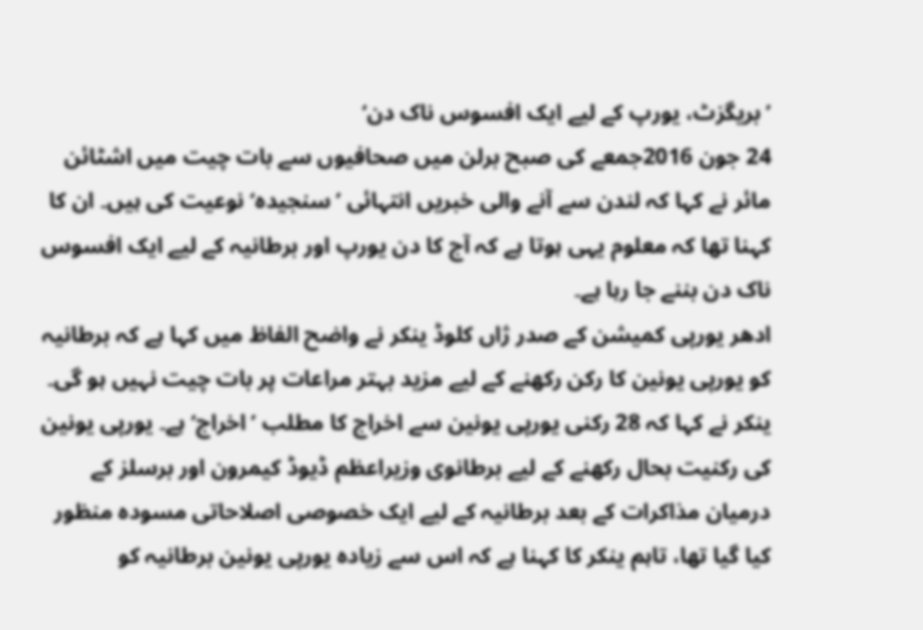’بریگزٹ، یورپ کے لیے ایک افسوس ناک دن‘
24 جون 2016جمعے کی صبح برلن میں صحافیوں سے بات چیت میں اشٹائن مائر نے کہا کہ لندن سے آنے والی خبریں انتہائی ’سنجیدہ‘ نوعیت کی ہیں۔ ان کا کہنا تھا کہ معلوم یہی ہوتا ہے کہ آج کا دن یورپ اور برطانیہ کے لیے ایک افسوس ناک دن بننے جا رہا ہے۔
ادھر یورپی کمیشن کے صدر ژاں کلوڈ ینکر نے واضح الفاظ میں کہا ہے کہ برطانیہ کو یورپی یونین کا رکن رکھنے کے لیے مزید بہتر مراعات پر بات چیت نہیں ہو گی۔ ینکر نے کہا کہ 28 رکنی یورپی یونین سے اخراج کا مطلب ’اخراج‘ ہے۔ یورپی یونین کی رکنیت بحال رکھنے کے لیے برطانوی وزیراعظم ڈیوڈ کیمرون اور برسلز کے درمیان مذاکرات کے بعد برطانیہ کے لیے ایک خصوصی اصلاحاتی مسودہ منظور کیا گیا تھا، تاہم ینکر کا کہنا ہے کہ اس سے زیادہ یورپی یونین برطانیہ کو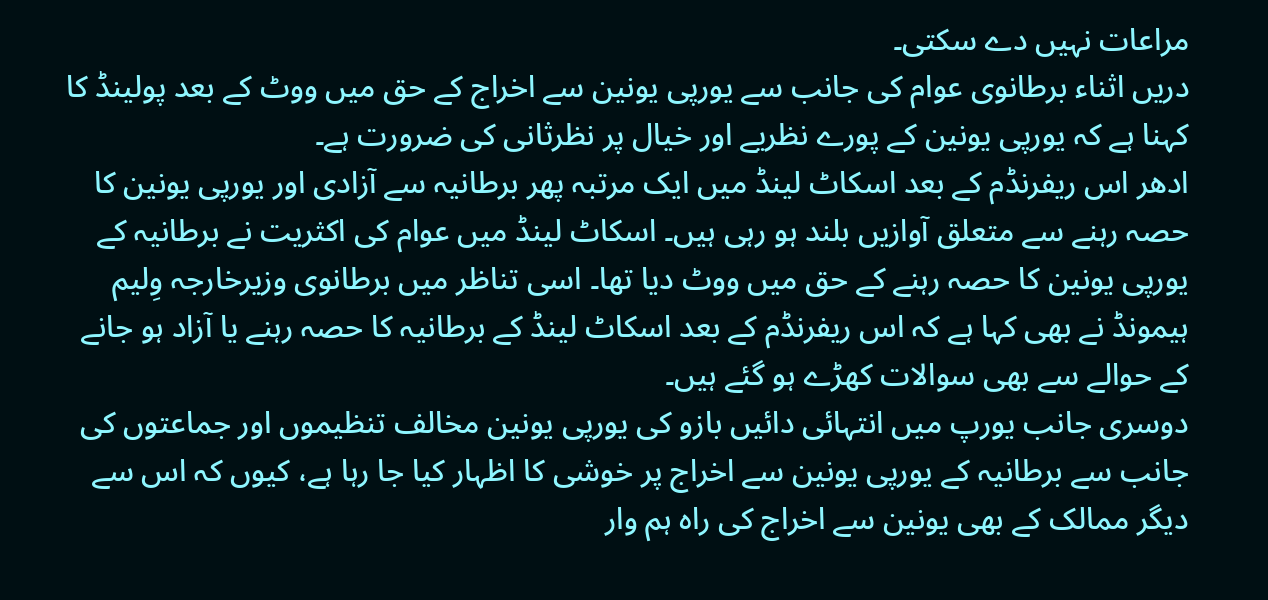مراعات نہیں دے سکتی۔
دریں اثناء برطانوی عوام کی جانب سے یورپی یونین سے اخراج کے حق میں ووٹ کے بعد پولینڈ کا کہنا ہے کہ یورپی یونین کے پورے نظریے اور خیال پر نظرثانی کی ضرورت ہے۔
ادھر اس ریفرنڈم کے بعد اسکاٹ لینڈ میں ایک مرتبہ پھر برطانیہ سے آزادی اور یورپی یونین کا حصہ رہنے سے متعلق آوازیں بلند ہو رہی ہیں۔ اسکاٹ لینڈ میں عوام کی اکثریت نے برطانیہ کے یورپی یونین کا حصہ رہنے کے حق میں ووٹ دیا تھا۔ اسی تناظر میں برطانوی وزیرخارجہ وِلیم ہیمونڈ نے بھی کہا ہے کہ اس ریفرنڈم کے بعد اسکاٹ لینڈ کے برطانیہ کا حصہ رہنے یا آزاد ہو جانے کے حوالے سے بھی سوالات کھڑے ہو گئے ہیں۔
دوسری جانب یورپ میں انتہائی دائیں بازو کی یورپی یونین مخالف تنظیموں اور جماعتوں کی جانب سے برطانیہ کے یورپی یونین سے اخراج پر خوشی کا اظہار کیا جا رہا ہے، کیوں کہ اس سے دیگر ممالک کے بھی یونین سے اخراج کی راہ ہم وار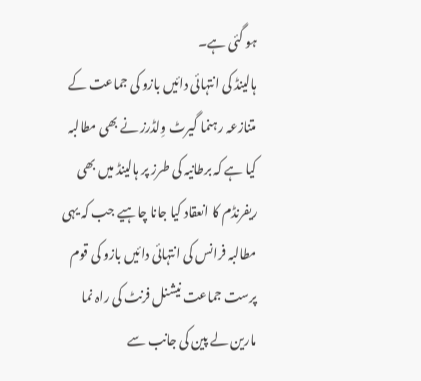ہو گئی ہے۔
ہالینڈ کی انتہائی دائیں بازو کی جماعت کے متنازعہ رہنما گیرٹ وِلڈرز نے بھی مطالبہ کیا ہے کہ برطانیہ کی طرز پر ہالینڈ میں بھی ریفرنڈم کا انعقاد کیا جانا چاہیے جب کہ یہی مطالبہ فرانس کی انتہائی دائیں بازو کی قوم پرست جماعت نیشنل فرنٹ کی راہ نما مارین لے پین کی جانب سے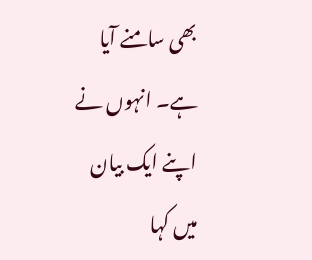بھی سامنے آیا ہے۔ انہوں نے اپنے ایک بیان میں کہا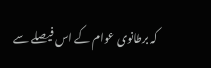کہ برطانوی عوام کے اس فیصلے سے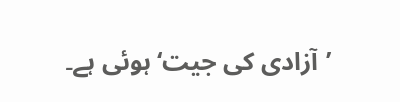’آزادی کی جیت‘ ہوئی ہے۔